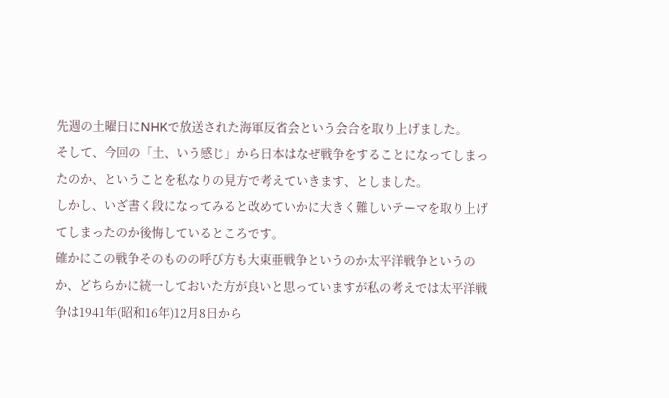先週の土曜日にNHKで放送された海軍反省会という会合を取り上げました。
そして、今回の「土、いう感じ」から日本はなぜ戦争をすることになってしまったのか、ということを私なりの見方で考えていきます、としました。
しかし、いざ書く段になってみると改めていかに大きく難しいテーマを取り上げてしまったのか後悔しているところです。
確かにこの戦争そのものの呼び方も大東亜戦争というのか太平洋戦争というのか、どちらかに統一しておいた方が良いと思っていますが私の考えでは太平洋戦争は1941年(昭和16年)12月8日から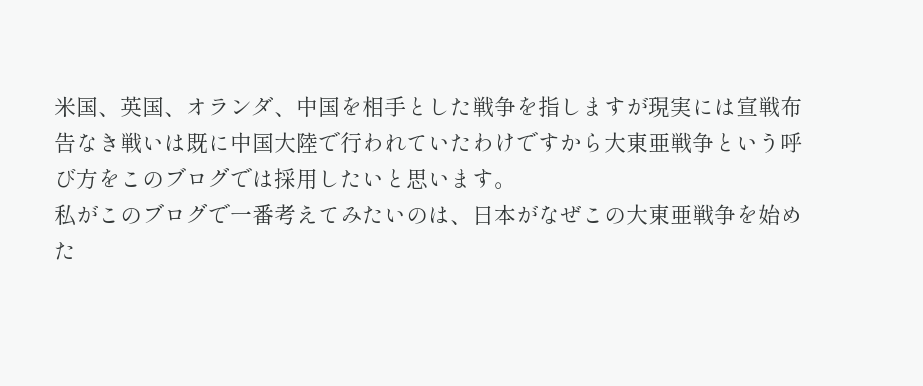米国、英国、オランダ、中国を相手とした戦争を指しますが現実には宣戦布告なき戦いは既に中国大陸で行われていたわけですから大東亜戦争という呼び方をこのブログでは採用したいと思います。
私がこのブログで一番考えてみたいのは、日本がなぜこの大東亜戦争を始めた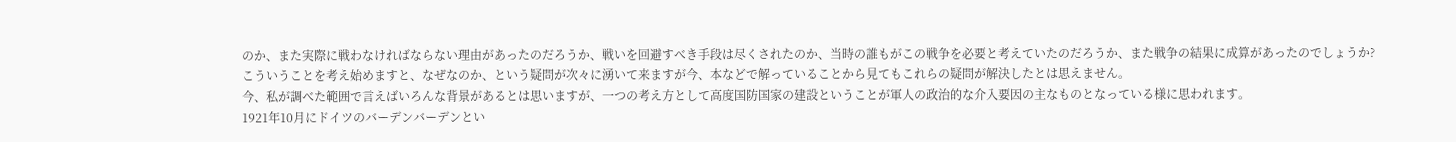のか、また実際に戦わなければならない理由があったのだろうか、戦いを回避すべき手段は尽くされたのか、当時の誰もがこの戦争を必要と考えていたのだろうか、また戦争の結果に成算があったのでしょうか?
こういうことを考え始めますと、なぜなのか、という疑問が次々に湧いて来ますが今、本などで解っていることから見てもこれらの疑問が解決したとは思えません。
今、私が調べた範囲で言えばいろんな背景があるとは思いますが、一つの考え方として高度国防国家の建設ということが軍人の政治的な介入要因の主なものとなっている様に思われます。
1921年10月にドイツのバーデンバーデンとい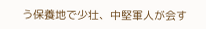う保養地で少壮、中堅軍人が会す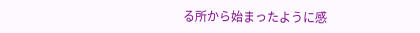る所から始まったように感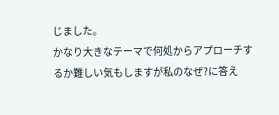じました。
かなり大きなテーマで何処からアプローチするか難しい気もしますが私のなぜ?に答え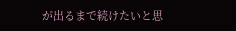が出るまで続けたいと思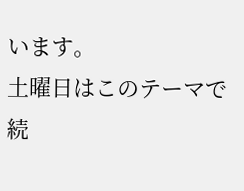います。
土曜日はこのテーマで続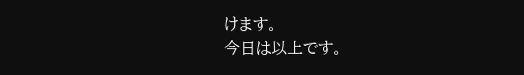けます。
今日は以上です。